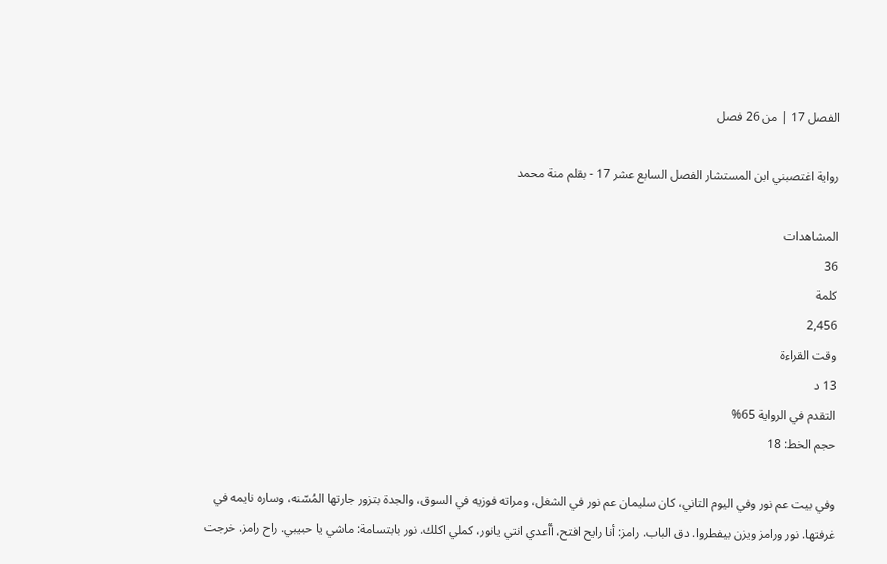الفصل 17 | من 26 فصل

رواية اغتصبني ابن المستشار الفصل السابع عشر 17 - بقلم منة محمد

المشاهدات
36
كلمة
2,456
وقت القراءة
13 د
التقدم في الرواية 65%
حجم الخط: 18

وفي بيت عم نور وفي اليوم التاني، كان سليمان عم نور في الشغل، ومراته فوزيه في السوق، والجدة بتزور جارتها المُسّنه، وساره نايمه في غرفتها. نور ورامز ويزن بيفطروا. دق الباب. رامز: أنا رايح افتح، أأعدي انتي يانور، كملي اكلك. نور بابتسامة: ماشي يا حبيبي. راح رامز. خرجت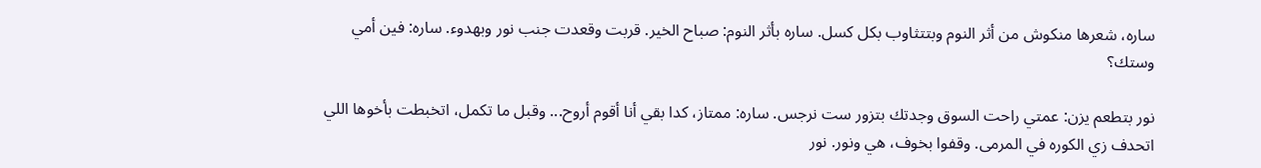ساره، شعرها منكوش من أثر النوم وبتتثاوب بكل كسل. ساره بأثر النوم: صباح الخير. قربت وقعدت جنب نور وبهدوء. ساره: فين أمي وستك؟

نور بتطعم يزن: عمتي راحت السوق وجدتك بتزور ست نرجس. ساره: ممتاز، كدا بقي أنا أقوم أروح... وقبل ما تكمل، اتخبطت بأخوها اللي اتحدف زي الكوره في المرمى. وقفوا بخوف، هي ونور. نور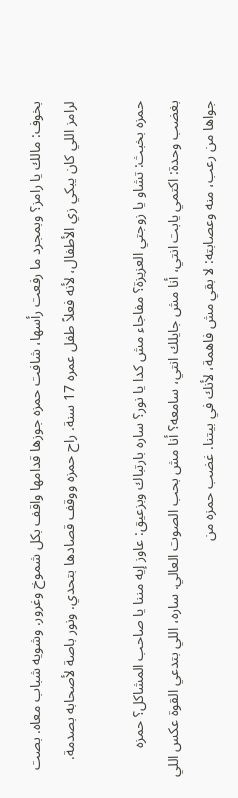بخوف: مالك يا رامز؟ وبمجرد ما رفعت رأسها، شافت حمزه جوزها قدامها واقف بكل شموخ وغرور. وشويه شباب معاه. بصت لرامز اللي كان يبكي زي الأطفال، لأنه فعلاً طفل عمره 17 سنة. راح حمزه ووقف قصادها بتحدي. ونور باصة لأصحابه بصدمة.

حمزه بخبث: تشاو يا زوجتي العزيزة؟ مفاجاء مش كدا يا نور؟ ساره بارتباك وبزعيق: عاوز إيه مننا يا صاحب المشاكل؟ حمزه بغضب وحدة: اكتمي يابت انتي، أنا مش جايلك انتي، سامعه؟ أنا مش بحب الصوت العالي. ساره، اللي بتدعي القوة عكس اللي جواها من رعب، منه وعصابته: لا بقي مش فاهمة، لأنك في بيتنا. غضب حمزه من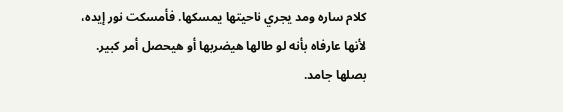كلام ساره ومد يجري ناحيتها يمسكها. فأمسكت نور إيده، لأنها عارفاه بأنه لو طالها هيضربها أو هيحصل أمر كبير. بصلها جامد.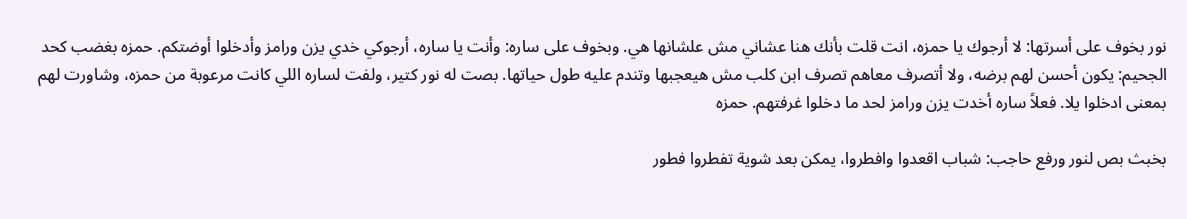نور بخوف على أسرتها: لا أرجوك يا حمزه، انت قلت بأنك هنا عشاني مش علشانها هي. وبخوف على ساره: وأنت يا ساره، أرجوكي خدي يزن ورامز وأدخلوا أوضتكم. حمزه بغضب كحد الجحيم: يكون أحسن لهم برضه، ولا أتصرف معاهم تصرف ابن كلب مش هيعجبها وتندم عليه طول حياتها. بصت له نور كتير، ولفت لساره اللي كانت مرعوبة من حمزه، وشاورت لهم بمعنى ادخلوا يلا. فعلاً ساره أخدت يزن ورامز لحد ما دخلوا غرفتهم. حمزه

بخبث بص لنور ورفع حاجب: شباب اقعدوا وافطروا، يمكن بعد شوية تفطروا فطور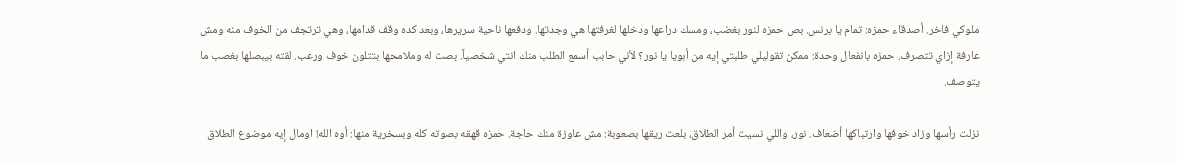ملوكي فاخر. أصدقاء حمزه: تمام يا برنس. بص حمزه لنور بغضب، ومسك دراعها ودخلها لغرفتها هي وجدتها. ودفعها ناحية سريرها، وبعد كده وقف قدامها، وهي ترتجف من الخوف منه ومش عارفة إزاي تتصرف. حمزه بانفعال وحدة: ممكن تقوليلي طلبتي إيه من أبويا يا نور؟ لأني حابب أسمع الطلب منك انتي شخصياً. بصت له وملامحها بتتلون خوف ورعب. لقته بيبصلها بغصب ما يتوصف.

نزلت رأسها وزاد خوفها وارتباكها أضعاف. نور، واللي نسيت أمر الطلاق، بلعت ريقها بصعوبة: مش عاوزة منك حاجة. حمزه قهقه بصوته كله وبسخرية منها: أوه الله! اومال إيه موضوع الطلاق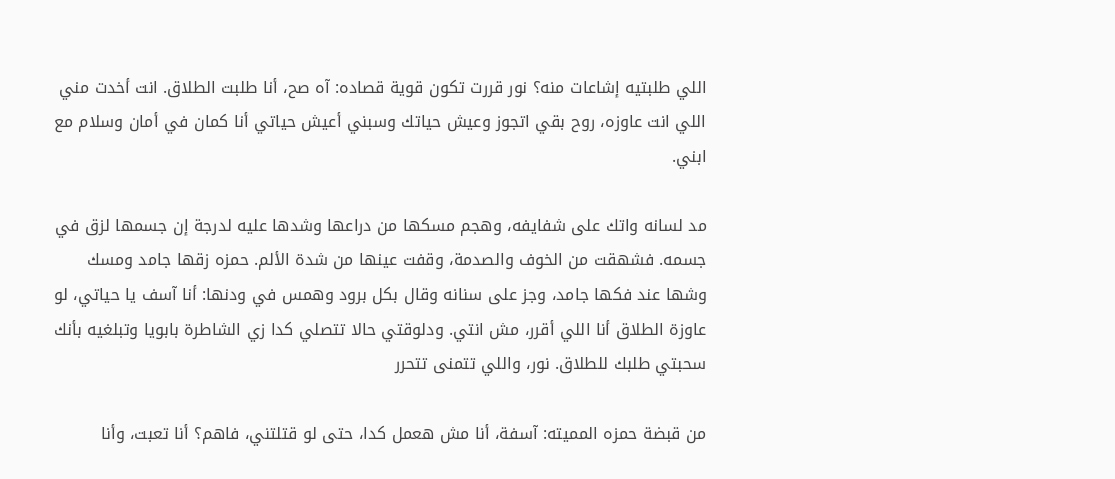اللي طلبتيه إشاعات منه؟ نور قررت تكون قوية قصاده: آه صح، أنا طلبت الطلاق. انت أخدت مني اللي انت عاوزه، روح بقي اتجوز وعيش حياتك وسبني أعيش حياتي أنا كمان في أمان وسلام مع ابني.

مد لسانه واتك على شفايفه، وهجم مسكها من دراعها وشدها عليه لدرجة إن جسمها لزق في جسمه. فشهقت من الخوف والصدمة، وقفت عينها من شدة الألم. حمزه زقها جامد ومسك وشها عند فكها جامد، وجز على سنانه وقال بكل برود وهمس في ودنها: أنا آسف يا حياتي، لو عاوزة الطلاق أنا اللي أقرر، مش انتي. ودلوقتي حالا تتصلي كدا زي الشاطرة بابويا وتبلغيه بأنك سحبتي طلبك للطلاق. نور، واللي تتمنى تتحرر

من قبضة حمزه المميته: آسفة، أنا مش هعمل كدا، حتى لو قتلتني، فاهم؟ أنا تعبت، وأنا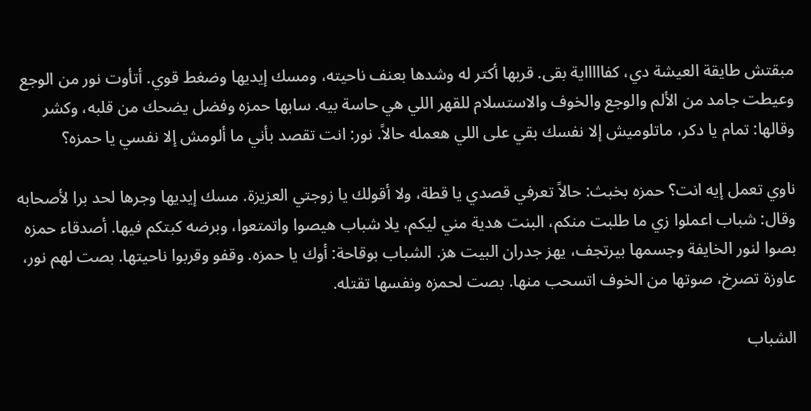مبقتش طايقة العيشة دي، كفاااااية بقى. قربها أكتر له وشدها بعنف ناحيته، ومسك إيديها وضغط قوي. أتأوت نور من الوجع وعيطت جامد من الألم والوجع والخوف والاستسلام للقهر اللي هي حاسة بيه. سابها حمزه وفضل يضحك من قلبه، وكشر وقالها: تمام يا دكر، ماتلوميش إلا نفسك بقي على اللي هعمله حالاً. نور: انت تقصد بأني ما ألومش إلا نفسي يا حمزه؟

ناوي تعمل إيه انت؟ حمزه بخبث: حالاً تعرفي قصدي يا قطة، ولا أقولك يا زوجتي العزيزة. مسك إيديها وجرها لحد برا لأصحابه وقال: شباب اعملوا زي ما طلبت منكم، البنت هدية مني ليكم، يلا شباب هيصوا واتمتعوا، وبرضه كبتكم فيها. أصدقاء حمزه بصوا لنور الخايفة وجسمها بيرتجف، يهز جدران البيت هز. الشباب بوقاحة: أوك يا حمزه. وقفو وقربوا ناحيتها. بصت لهم نور، عاوزة تصرخ، صوتها من الخوف اتسحب منها. بصت لحمزه ونفسها تقتله.

الشباب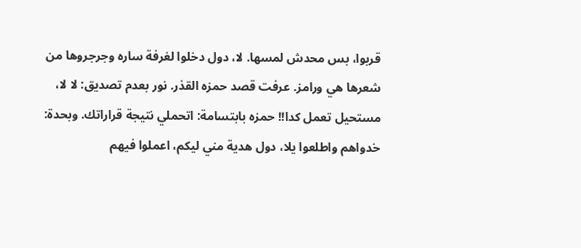قربوا، بس محدش لمسها. لا، دول دخلوا لغرفة ساره وجرجروها من شعرها هي ورامز. عرفت قصد حمزه القذر. نور بعدم تصديق: لا لا، مستحيل تعمل كدا!! حمزه بابتسامة: اتحملي نتيجة قراراتك. وبحدة: خدواهم واطلعوا يلا، دول هدية مني ليكم، اعملوا فيهم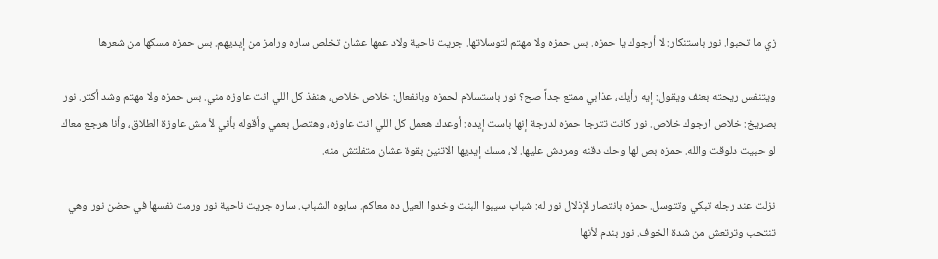زي ما تحبوا. نور باستنكار: لا أرجوك يا حمزه. بس حمزه ولا مهتم لتوسلاتها. جريت ناحية ولاد عمها عشان تخلص ساره ورامز من إيديهم. بس حمزه مسكها من شعرها

ويتنفس ريحته بعنف ويقول: إيه رأيك، عذابي ممتع جداً صح؟ نور باستسلام لحمزه وبانفعال: خلاص خلاص، هنفذ كل اللي انت عاوزه مني. بس حمزه ولا مهتم وشد أكتر. نور بصريخ: خلاص ارجوك خلاص. نور كانت تترجا حمزه لدرجة إنها باست إيده: أوعدك هعمل كل اللي انت عاوزه، وهتصل بعمي وأقوله بأني لأ مش عاوزة الطلاق، وأنا هرجع معاك لو حبيت دلوقت والله. حمزه بص لها وحك دقنه ومردش عليها. لا، مسك إيديها الاتنين بقوة عشان متفلتش منه.

نزلت عند رجله تبكي وتتوسل. حمزه بانتصار لإذلال نور له: شباب سيبوا البنت وخدوا العيل ده معاكم. سابوه الشباب. ساره جريت ناحية نور ورمت نفسها في حضن نور وهي تنتحب وترتعش من شدة الخوف. نور بندم لأنها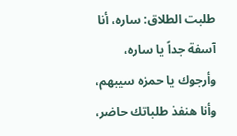طلبت الطلاق: ساره، أنا آسفة جداً يا ساره، وأرجوك يا حمزه سيبهم، وأنا هنفذ طلباتك حاضر،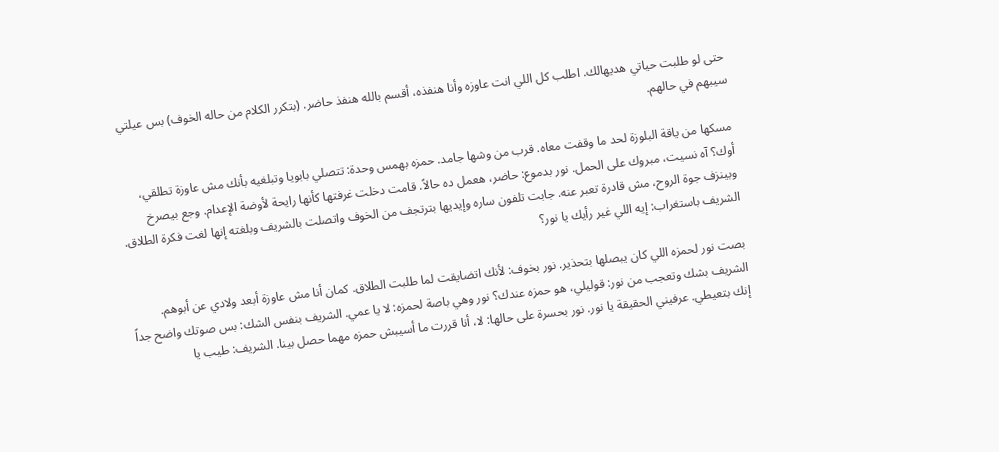حتى لو طلبت حياتي هديهالك. اطلب كل اللي انت عاوزه وأنا هنفذه، أقسم بالله هنفذ حاضر. (بتكرر الكلام من حاله الخوف) بس عيلتي سيبهم في حالهم.

مسكها من ياقة البلوزة لحد ما وقفت معاه. قرب من وشها جامد. حمزه بهمس وحدة: تتصلي بابويا وتبلغيه بأنك مش عاوزة تطلقي، أوك؟ آه نسيت، مبروك على الحمل. نور بدموع: حاضر، هعمل ده حالاً. قامت دخلت غرفتها كأنها رايحة لأوضة الإعدام. وجع بيصرخ وبينزف جوة الروح، مش قادرة تعبر عنه. جابت تلفون ساره وإيديها بترتجف من الخوف واتصلت بالشريف وبلغته إنها لغت فكرة الطلاق. الشريف باستغراب: إيه اللي غير رأيك يا نور؟

بصت نور لحمزه اللي كان يبصلها بتحذير. نور بخوف: لأنك اتضايقت لما طلبت الطلاق. كمان أنا مش عاوزة أبعد ولادي عن أبوهم. الشريف بشك وتعجب من نور: قوليلي، هو حمزه عندك؟ نور وهي باصة لحمزه: لا يا عمي. الشريف بنفس الشك: بس صوتك واضح جداً إنك بتعيطي. عرفيني الحقيقة يا نور. نور بحسرة على حالها: لا، أنا قررت ما أسيبش حمزه مهما حصل بينا. الشريف: طيب يا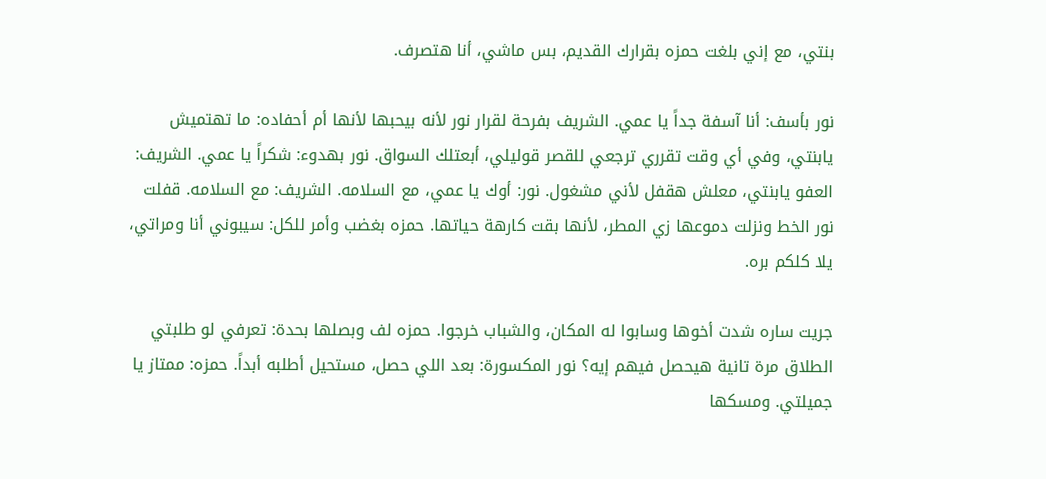بنتي، مع إني بلغت حمزه بقرارك القديم، بس ماشي، أنا هتصرف.

نور بأسف: أنا آسفة جداً يا عمي. الشريف بفرحة لقرار نور لأنه بيحبها لأنها أم أحفاده: ما تهتميش يابنتي، وفي أي وقت تقرري ترجعي للقصر قوليلي، أبعتلك السواق. نور بهدوء: شكراً يا عمي. الشريف: العفو يابنتي، معلش هقفل لأني مشغول. نور: أوك يا عمي، مع السلامه. الشريف: مع السلامه. قفلت نور الخط ونزلت دموعها زي المطر، لأنها بقت كارهة حياتها. حمزه بغضب وأمر للكل: سيبوني أنا ومراتي، يلا كلكم بره.

جريت ساره شدت أخوها وسابوا له المكان، والشباب خرجوا. حمزه لف وبصلها بحدة: تعرفي لو طلبتي الطلاق مرة تانية هيحصل فيهم إيه؟ نور المكسورة: بعد اللي حصل، مستحيل أطلبه أبداً. حمزه: ممتاز يا جميلتي. ومسكها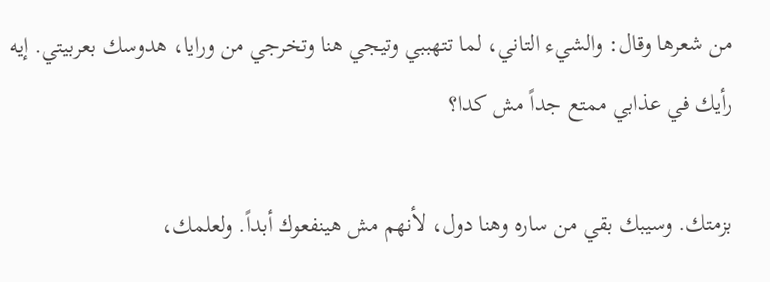من شعرها وقال: والشيء التاني، لما تتهببي وتيجي هنا وتخرجي من ورايا، هدوسك بعربيتي. إيه رأيك في عذابي ممتع جداً مش كدا؟

بزمتك. وسيبك بقي من ساره وهنا دول، لأنهم مش هينفعوك أبداً. ولعلمك،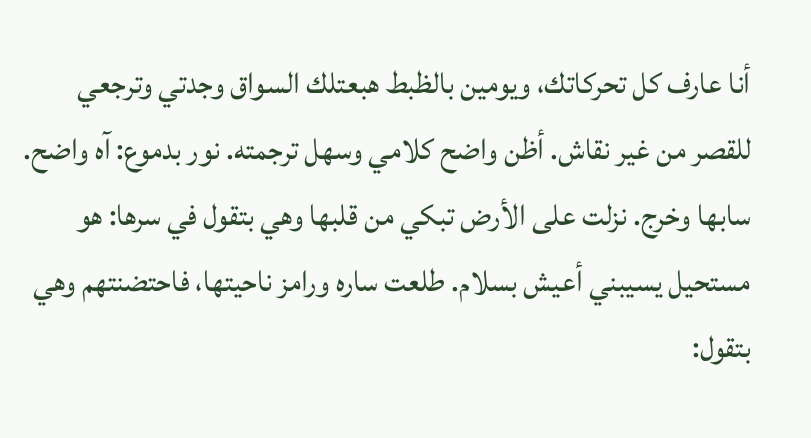أنا عارف كل تحركاتك، ويومين بالظبط هبعتلك السواق وجدتي وترجعي للقصر من غير نقاش. أظن واضح كلامي وسهل ترجمته. نور بدموع: آه واضح. سابها وخرج. نزلت على الأرض تبكي من قلبها وهي بتقول في سرها: هو مستحيل يسيبني أعيش بسلام. طلعت ساره ورامز ناحيتها، فاحتضنتهم وهي بتقول: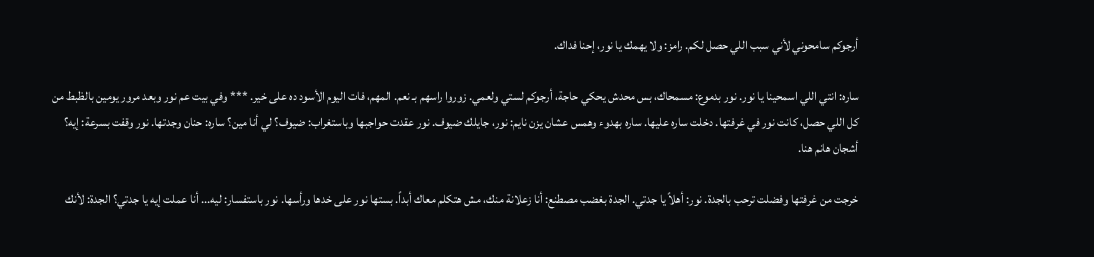أرجوكم سامحوني لأني سبب اللي حصل لكم. رامز: ولا يهمك يا نور، إحنا فداك.

ساره: انتي اللي اسمحينا يا نور. نور بدموع: مسمحاك، بس محدش يحكي حاجة، أرجوكم لستي ولعمي. زوروا راسهم بـ نعم. المهم، فات اليوم الأسود ده على خير. *** وفي بيت عم نور وبعد مرور يومين بالظبط من كل اللي حصل، كانت نور في غرفتها. دخلت ساره عليها. ساره بهدوء وهمس عشان يزن نايم: نور، جايلك ضيوف. نور عقدت حواجبها وباستغراب: ضيوف؟ لي أنا مين؟ ساره: حنان وجدتها. نور وقفت بسرعة: إيه؟ أشجان هانم هنا.

خرجت من غرفتها وفضلت ترحب بالجدة. نور: أهلاً يا جدتي. الجدة بغضب مصطنع: أنا زعلانة منك، مش هتكلم معاك أبداً. بستها نور على خدها ورأسها. نور باستفسار: ليه... أنا عملت إيه يا جدتي؟ الجدة: لأنك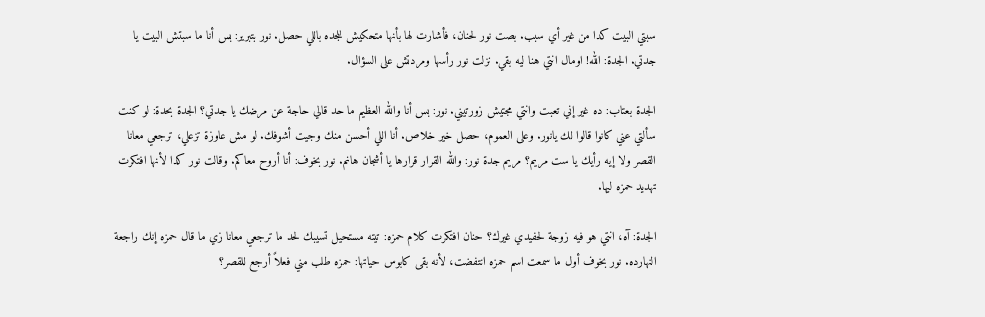سبتي البيت كدا من غير أي سبب. بصت نور لحنان، فأشارت لها بأنها متحكيش للجده باللي حصل. نور بتبرير: بس أنا ما سبتش البيت يا جدتي. الجدة: الله! اومال انتي هنا ليه بقي. نزلت نور رأسها ومردتش على السؤال.

الجدة بعتاب: ده غير إني تعبت وانتي مجتيش زورتيني. نور: بس أنا والله العظيم ما حد قالي حاجة عن مرضك يا جدتي؟ الجدة بحدة: لو كنت سألتي عني كانوا قالوا لك يانور. وعلى العموم، حصل خير خلاص. أنا اللي أحسن منك وجيت أشوفك. لو مش عاوزة تزعلي، ترجعي معانا القصر ولا إيه رأيك يا ست مريم؟ مريم جدة نور: والله القرار قرارها يا أشجان هانم. نور بخوف: أنا أروح معاكم. وقالت نور كدا لأنها افتكرت تهديد حمزه ليها.

الجدة: آه، انتي هو فيه زوجة لحفيدي غيرك؟ حنان افتكرت كلام حمزه: تيته مستحيل تسيبك لحد ما ترجعي معانا زي ما قال حمزه إنك راجعة النهارده. نور بخوف أول ما سمعت اسم حمزه انتفضت، لأنه بقى كابوس حياتها: حمزه طلب مني فعلاً أرجع للقصر؟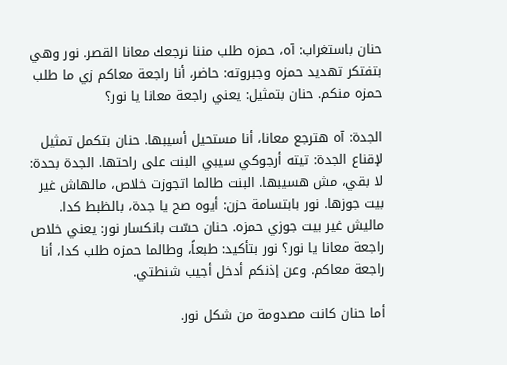حنان باستغراب: آه، حمزه طلب مننا نرجعك معانا القصر. نور وهي بتفتكر تهديد حمزه وجبروته: حاضر، أنا راجعة معاكم زي ما طلب حمزه منكم. حنان بتمثيل: يعني راجعة معانا يا نور؟

الجدة: آه هترجع معانا، أنا مستحيل أسيبها. حنان بتكمل تمثيل لإقناع الجدة: تيته أرجوكي سيبي البنت على راحتها. الجدة بحدة: لا بقي، مش هسيبها. البنت طالما اتجوزت خلاص، مالهاش غير بيت جوزها. نور بابتسامة حزن: أيوه صح يا جدة، بالظبط كدا. ماليش غير بيت جوزي حمزه. حنان حسّت بانكسار نور: يعني خلاص راجعة معانا يا نور؟ نور بتأكيد: طبعاً، وطالما حمزه طلب كدا، أنا راجعة معاكم. وعن إذنكم أدخل أجيب شنطتي.

أما حنان كانت مصدومة من شكل نور.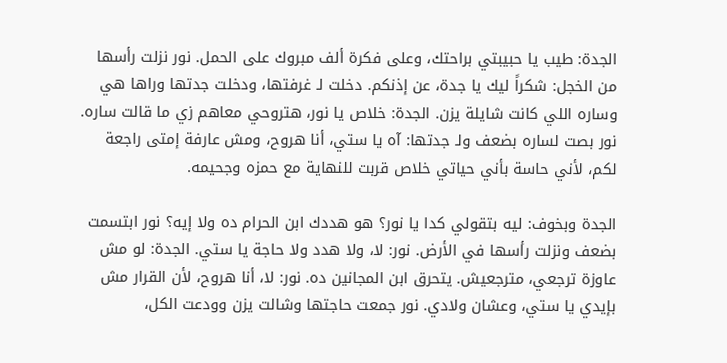الجدة: طيب يا حبيبتي براحتك، وعلى فكرة ألف مبروك على الحمل. نور نزلت رأسها من الخجل: شكراً ليك يا جدة، عن إذنكم. دخلت لـ غرفتها، ودخلت جدتها وراها هي وساره اللي كانت شايلة يزن. الجدة: خلاص يا نور، هتروحي معاهم زي ما قالت ساره. نور بصت لساره بضعف ولـ جدتها: آه يا ستي، أنا هروح، ومش عارفة إمتى راجعة لكم، لأني حاسة بأني حياتي خلاص قربت للنهاية مع حمزه وجحيمه.

الجدة وبخوف: ليه بتقولي كدا يا نور؟ هو هددك ابن الحرام ده ولا إيه؟ نور ابتسمت بضعف ونزلت رأسها في الأرض. نور: لا، ولا هدد ولا حاجة يا ستي. الجدة: لو مش عاوزة ترجعي، مترجعيش. يتحرق ابن المجانين ده. نور: لا، أنا هروح، لأن القرار مش بإيدي يا ستي، وعشان ولادي. نور جمعت حاجتها وشالت يزن وودعت الكل،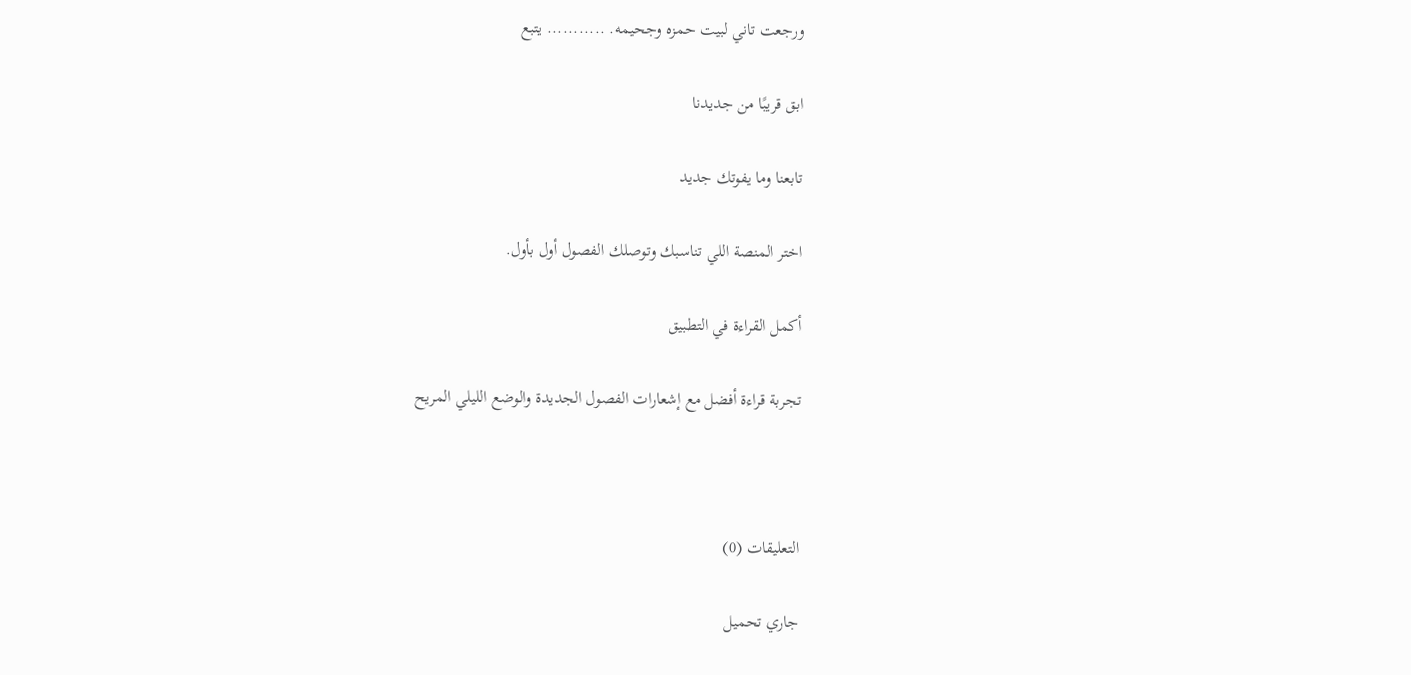ورجعت تاني لبيت حمزه وجحيمه. ........... يتبع

ابق قريبًا من جديدنا

تابعنا وما يفوتك جديد

اختر المنصة اللي تناسبك وتوصلك الفصول أول بأول.

أكمل القراءة في التطبيق

تجربة قراءة أفضل مع إشعارات الفصول الجديدة والوضع الليلي المريح



التعليقات (0)

جاري تحميل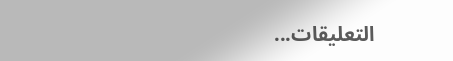التعليقات...